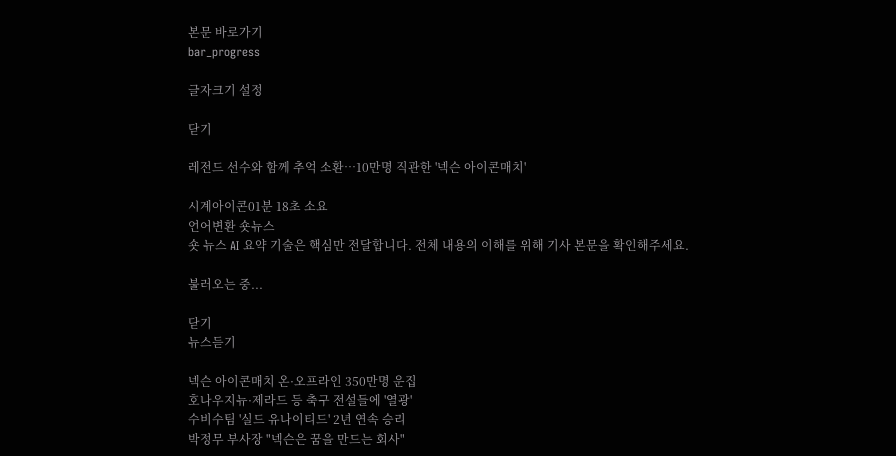본문 바로가기
bar_progress

글자크기 설정

닫기

레전드 선수와 함께 추억 소환…10만명 직관한 '넥슨 아이콘매치'

시계아이콘01분 18초 소요
언어변환 숏뉴스
숏 뉴스 AI 요약 기술은 핵심만 전달합니다. 전체 내용의 이해를 위해 기사 본문을 확인해주세요.

불러오는 중...

닫기
뉴스듣기

넥슨 아이콘매치 온·오프라인 350만명 운집
호나우지뉴·제라드 등 축구 전설들에 '열광'
수비수팀 '실드 유나이티드' 2년 연속 승리
박정무 부사장 "넥슨은 꿈을 만드는 회사"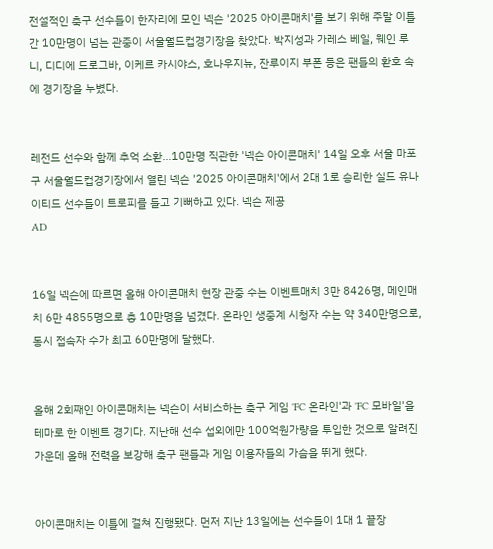전설적인 축구 선수들이 한자리에 모인 넥슨 '2025 아이콘매치'를 보기 위해 주말 이틀간 10만명이 넘는 관중이 서울월드컵경기장을 찾았다. 박지성과 가레스 베일, 웨인 루니, 디디에 드로그바, 이케르 카시야스, 호나우지뉴, 잔루이지 부폰 등은 팬들의 환호 속에 경기장을 누볐다.


레전드 선수와 함께 추억 소환…10만명 직관한 '넥슨 아이콘매치' 14일 오후 서울 마포구 서울월드컵경기장에서 열린 넥슨 '2025 아이콘매치'에서 2대 1로 승리한 실드 유나이티드 선수들이 트로피를 들고 기뻐하고 있다. 넥슨 제공
AD


16일 넥슨에 따르면 올해 아이콘매치 현장 관중 수는 이벤트매치 3만 8426명, 메인매치 6만 4855명으로 총 10만명을 넘겼다. 온라인 생중계 시청자 수는 약 340만명으로, 동시 접속자 수가 최고 60만명에 달했다.


올해 2회째인 아이콘매치는 넥슨이 서비스하는 축구 게임 'FC 온라인'과 'FC 모바일'을 테마로 한 이벤트 경기다. 지난해 선수 섭외에만 100억원가량을 투입한 것으로 알려진 가운데 올해 전력을 보강해 축구 팬들과 게임 이용자들의 가슴을 뛰게 했다.


아이콘매치는 이틀에 걸쳐 진행됐다. 먼저 지난 13일에는 선수들이 1대 1 끝장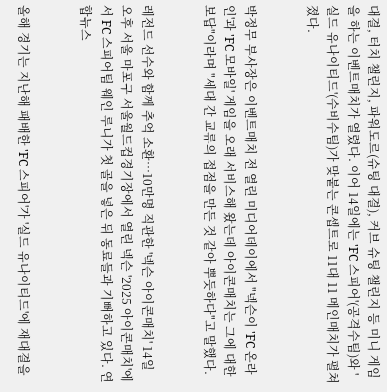대결, 터치 챌린지, 파워도르(슈팅 대결), 커브 슈팅 챌린지 등 미니 게임을 하는 이벤트매치가 열렸다. 이어 14일에는 'FC 스피어'(공격수팀)와 '실드 유나이티드'(수비수팀)가 맞붙는 콘셉트로 11대 11 메인매치가 펼쳐졌다.


박정무 부사장은 이벤트매치 전 열린 미디어데이에서 "넥슨이 'FC 온라인'과 'FC 모바일' 게임을 오래 서비스해 왔는데 아이콘매치는 그에 대한 보답"이라며 "세대 간 교류의 접점을 만든 것 같아 뿌듯하다"고 말했다.


레전드 선수와 함께 추억 소환…10만명 직관한 '넥슨 아이콘매치' 14일 오후 서울 마포구 서울월드컵경기장에서 열린 넥슨 '2025 아이콘매치'에서 FC 스피어팀 웨인 루니가 첫 골을 넣은 뒤 동료들과 기뻐하고 있다. 연합뉴스


올해 경기는 지난해 패배한 'FC 스피어'가 '실드 유나이티드'에 재대결을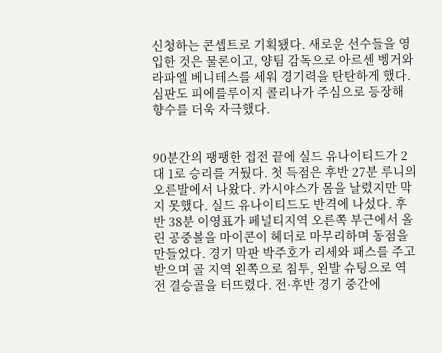신청하는 콘셉트로 기획됐다. 새로운 선수들을 영입한 것은 물론이고, 양팀 감독으로 아르센 벵거와 라파엘 베니테스를 세워 경기력을 탄탄하게 했다. 심판도 피에를루이지 콜리나가 주심으로 등장해 향수를 더욱 자극했다.


90분간의 팽팽한 접전 끝에 실드 유나이티드가 2대 1로 승리를 거뒀다. 첫 득점은 후반 27분 루니의 오른발에서 나왔다. 카시야스가 몸을 날렸지만 막지 못했다. 실드 유나이티드도 반격에 나섰다. 후반 38분 이영표가 페널티지역 오른쪽 부근에서 올린 공중볼을 마이콘이 헤더로 마무리하며 동점을 만들었다. 경기 막판 박주호가 리세와 패스를 주고받으며 골 지역 왼쪽으로 침투, 왼발 슈팅으로 역전 결승골을 터뜨렸다. 전·후반 경기 중간에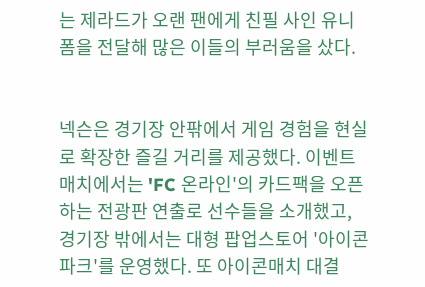는 제라드가 오랜 팬에게 친필 사인 유니폼을 전달해 많은 이들의 부러움을 샀다.


넥슨은 경기장 안팎에서 게임 경험을 현실로 확장한 즐길 거리를 제공했다. 이벤트매치에서는 'FC 온라인'의 카드팩을 오픈하는 전광판 연출로 선수들을 소개했고, 경기장 밖에서는 대형 팝업스토어 '아이콘파크'를 운영했다. 또 아이콘매치 대결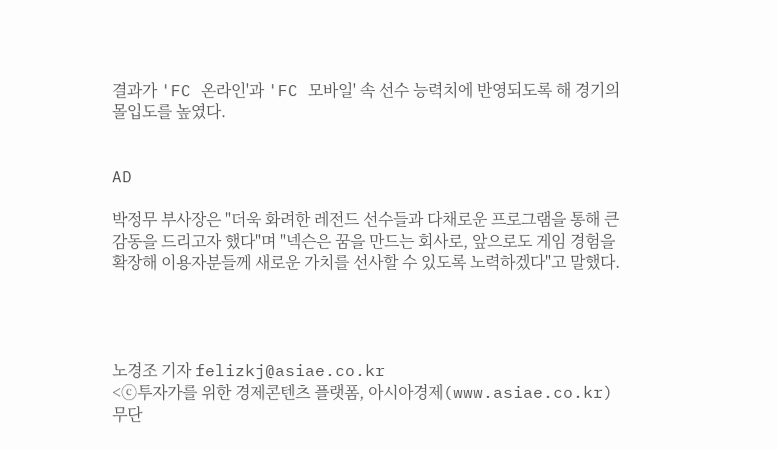결과가 'FC 온라인'과 'FC 모바일' 속 선수 능력치에 반영되도록 해 경기의 몰입도를 높였다.


AD

박정무 부사장은 "더욱 화려한 레전드 선수들과 다채로운 프로그램을 통해 큰 감동을 드리고자 했다"며 "넥슨은 꿈을 만드는 회사로, 앞으로도 게임 경험을 확장해 이용자분들께 새로운 가치를 선사할 수 있도록 노력하겠다"고 말했다.




노경조 기자 felizkj@asiae.co.kr
<ⓒ투자가를 위한 경제콘텐츠 플랫폼, 아시아경제(www.asiae.co.kr) 무단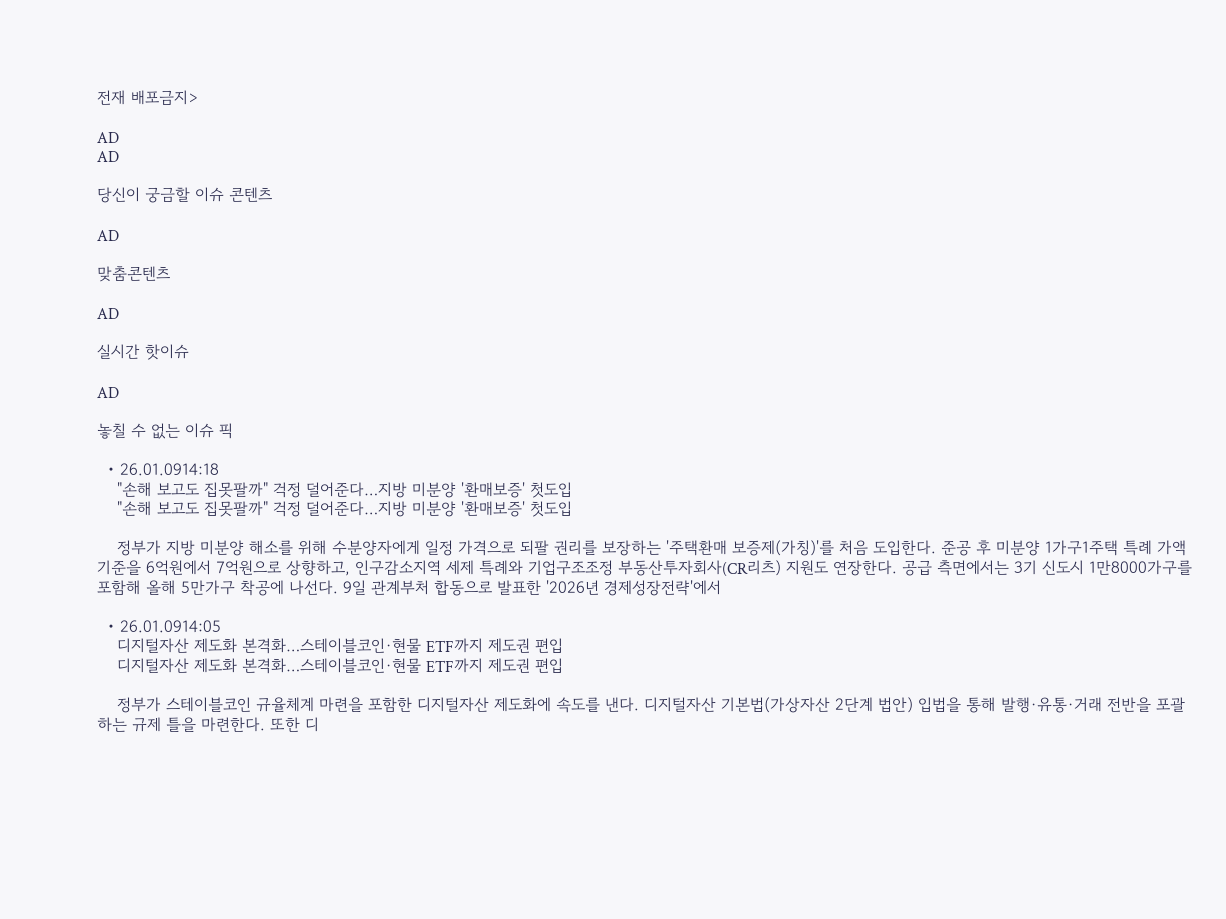전재 배포금지>

AD
AD

당신이 궁금할 이슈 콘텐츠

AD

맞춤콘텐츠

AD

실시간 핫이슈

AD

놓칠 수 없는 이슈 픽

  • 26.01.0914:18
    "손해 보고도 집못팔까" 걱정 덜어준다…지방 미분양 '환매보증' 첫도입
    "손해 보고도 집못팔까" 걱정 덜어준다…지방 미분양 '환매보증' 첫도입

    정부가 지방 미분양 해소를 위해 수분양자에게 일정 가격으로 되팔 권리를 보장하는 '주택환매 보증제(가칭)'를 처음 도입한다. 준공 후 미분양 1가구1주택 특례 가액기준을 6억원에서 7억원으로 상향하고, 인구감소지역 세제 특례와 기업구조조정 부동산투자회사(CR리츠) 지원도 연장한다. 공급 측면에서는 3기 신도시 1만8000가구를 포함해 올해 5만가구 착공에 나선다. 9일 관계부처 합동으로 발표한 '2026년 경제성장전략'에서

  • 26.01.0914:05
    디지털자산 제도화 본격화…스테이블코인·현물 ETF까지 제도권 편입
    디지털자산 제도화 본격화…스테이블코인·현물 ETF까지 제도권 편입

    정부가 스테이블코인 규율체계 마련을 포함한 디지털자산 제도화에 속도를 낸다. 디지털자산 기본법(가상자산 2단계 법안) 입법을 통해 발행·유통·거래 전반을 포괄하는 규제 틀을 마련한다. 또한 디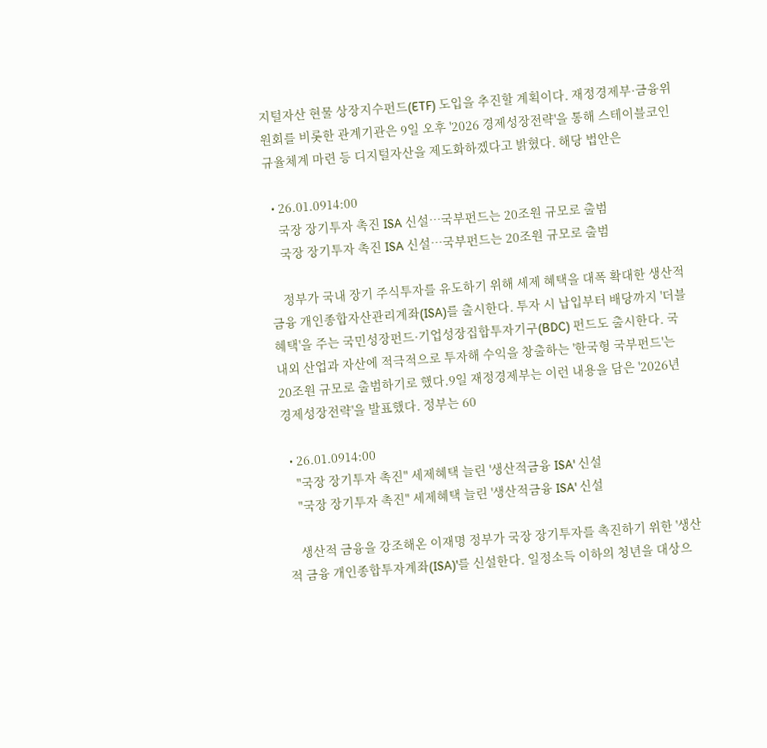지털자산 현물 상장지수펀드(ETF) 도입을 추진할 계획이다. 재정경제부·금융위원회를 비롯한 관계기관은 9일 오후 '2026 경제성장전략'을 통해 스테이블코인 규율체계 마련 등 디지털자산을 제도화하겠다고 밝혔다. 해당 법안은

  • 26.01.0914:00
    국장 장기투자 촉진 ISA 신설…국부펀드는 20조원 규모로 출범
    국장 장기투자 촉진 ISA 신설…국부펀드는 20조원 규모로 출범

    정부가 국내 장기 주식투자를 유도하기 위해 세제 혜택을 대폭 확대한 생산적 금융 개인종합자산관리계좌(ISA)를 출시한다. 투자 시 납입부터 배당까지 '더블 혜택'을 주는 국민성장펀드·기업성장집합투자기구(BDC) 펀드도 출시한다. 국내외 산업과 자산에 적극적으로 투자해 수익을 창출하는 '한국형 국부펀드'는 20조원 규모로 출범하기로 했다.9일 재정경제부는 이런 내용을 담은 '2026년 경제성장전략'을 발표했다. 정부는 60

  • 26.01.0914:00
    "국장 장기투자 촉진" 세제혜택 늘린 '생산적금융 ISA' 신설
    "국장 장기투자 촉진" 세제혜택 늘린 '생산적금융 ISA' 신설

    생산적 금융을 강조해온 이재명 정부가 국장 장기투자를 촉진하기 위한 '생산적 금융 개인종합투자계좌(ISA)'를 신설한다. 일정소득 이하의 청년을 대상으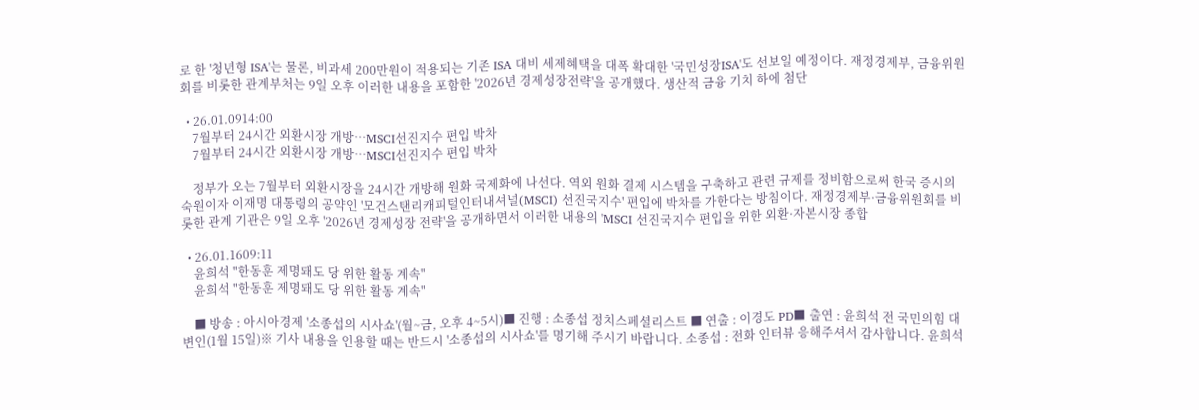로 한 '청년형 ISA'는 물론, 비과세 200만원이 적용되는 기존 ISA 대비 세제혜택을 대폭 확대한 '국민성장ISA'도 선보일 예정이다. 재정경제부, 금융위원회를 비롯한 관계부처는 9일 오후 이러한 내용을 포함한 '2026년 경제성장전략'을 공개했다. 생산적 금융 기치 하에 첨단

  • 26.01.0914:00
    7월부터 24시간 외환시장 개방…MSCI선진지수 편입 박차
    7월부터 24시간 외환시장 개방…MSCI선진지수 편입 박차

    정부가 오는 7월부터 외환시장을 24시간 개방해 원화 국제화에 나선다. 역외 원화 결제 시스템을 구축하고 관련 규제를 정비함으로써 한국 증시의 숙원이자 이재명 대통령의 공약인 '모건스탠리캐피털인터내셔널(MSCI) 선진국지수' 편입에 박차를 가한다는 방침이다. 재정경제부·금융위원회를 비롯한 관계 기관은 9일 오후 '2026년 경제성장 전략'을 공개하면서 이러한 내용의 'MSCI 선진국지수 편입을 위한 외환·자본시장 종합

  • 26.01.1609:11
    윤희석 "한동훈 제명돼도 당 위한 활동 계속"
    윤희석 "한동훈 제명돼도 당 위한 활동 계속"

    ■ 방송 : 아시아경제 '소종섭의 시사쇼'(월~금, 오후 4~5시)■ 진행 : 소종섭 정치스페셜리스트 ■ 연출 : 이경도 PD■ 출연 : 윤희석 전 국민의힘 대변인(1월 15일)※ 기사 내용을 인용할 때는 반드시 '소종섭의 시사쇼'를 명기해 주시기 바랍니다. 소종섭 : 전화 인터뷰 응해주셔서 감사합니다. 윤희석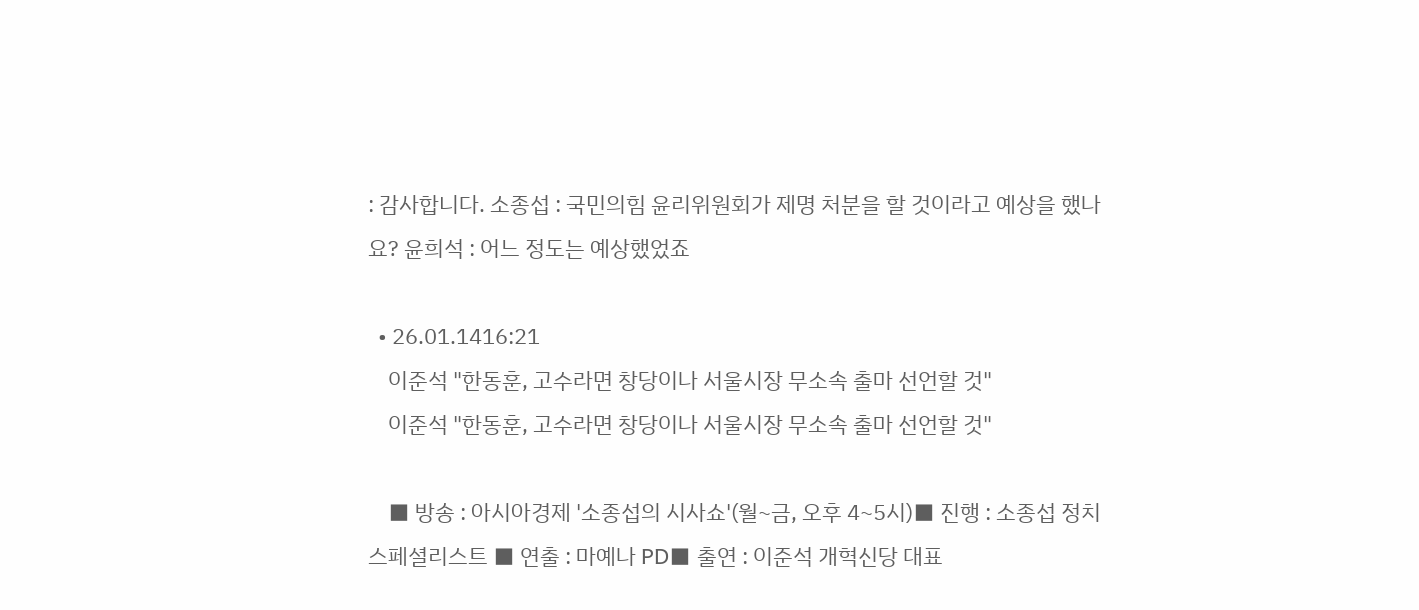: 감사합니다. 소종섭 : 국민의힘 윤리위원회가 제명 처분을 할 것이라고 예상을 했나요? 윤희석 : 어느 정도는 예상했었죠

  • 26.01.1416:21
    이준석 "한동훈, 고수라면 창당이나 서울시장 무소속 출마 선언할 것"
    이준석 "한동훈, 고수라면 창당이나 서울시장 무소속 출마 선언할 것"

    ■ 방송 : 아시아경제 '소종섭의 시사쇼'(월~금, 오후 4~5시)■ 진행 : 소종섭 정치스페셜리스트 ■ 연출 : 마예나 PD■ 출연 : 이준석 개혁신당 대표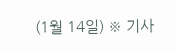(1월 14일) ※ 기사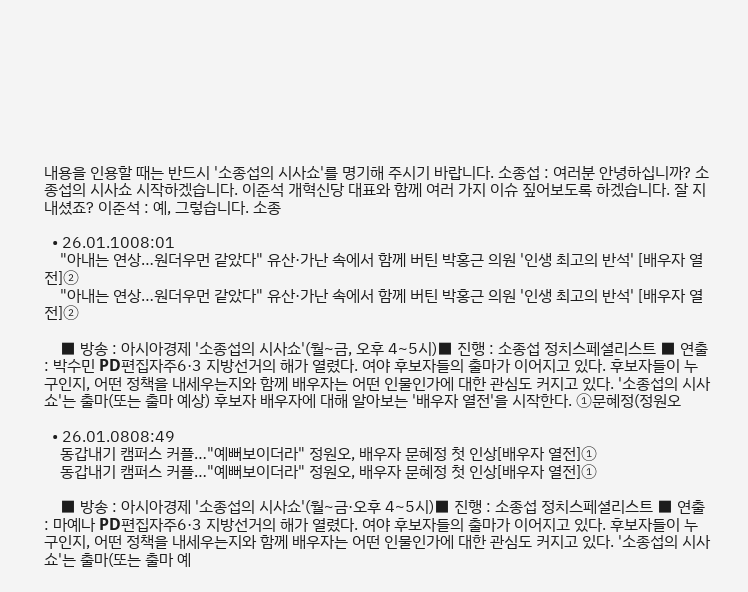내용을 인용할 때는 반드시 '소종섭의 시사쇼'를 명기해 주시기 바랍니다. 소종섭 : 여러분 안녕하십니까? 소종섭의 시사쇼 시작하겠습니다. 이준석 개혁신당 대표와 함께 여러 가지 이슈 짚어보도록 하겠습니다. 잘 지내셨죠? 이준석 : 예, 그렇습니다. 소종

  • 26.01.1008:01
    "아내는 연상…원더우먼 같았다" 유산·가난 속에서 함께 버틴 박홍근 의원 '인생 최고의 반석' [배우자 열전]②
    "아내는 연상…원더우먼 같았다" 유산·가난 속에서 함께 버틴 박홍근 의원 '인생 최고의 반석' [배우자 열전]②

    ■ 방송 : 아시아경제 '소종섭의 시사쇼'(월~금, 오후 4~5시)■ 진행 : 소종섭 정치스페셜리스트 ■ 연출 : 박수민 PD편집자주6·3 지방선거의 해가 열렸다. 여야 후보자들의 출마가 이어지고 있다. 후보자들이 누구인지, 어떤 정책을 내세우는지와 함께 배우자는 어떤 인물인가에 대한 관심도 커지고 있다. '소종섭의 시사쇼'는 출마(또는 출마 예상) 후보자 배우자에 대해 알아보는 '배우자 열전'을 시작한다. ①문혜정(정원오

  • 26.01.0808:49
    동갑내기 캠퍼스 커플…"예뻐보이더라" 정원오, 배우자 문혜정 첫 인상[배우자 열전]①
    동갑내기 캠퍼스 커플…"예뻐보이더라" 정원오, 배우자 문혜정 첫 인상[배우자 열전]①

    ■ 방송 : 아시아경제 '소종섭의 시사쇼'(월~금·오후 4~5시)■ 진행 : 소종섭 정치스페셜리스트 ■ 연출 : 마예나 PD편집자주6·3 지방선거의 해가 열렸다. 여야 후보자들의 출마가 이어지고 있다. 후보자들이 누구인지, 어떤 정책을 내세우는지와 함께 배우자는 어떤 인물인가에 대한 관심도 커지고 있다. '소종섭의 시사쇼'는 출마(또는 출마 예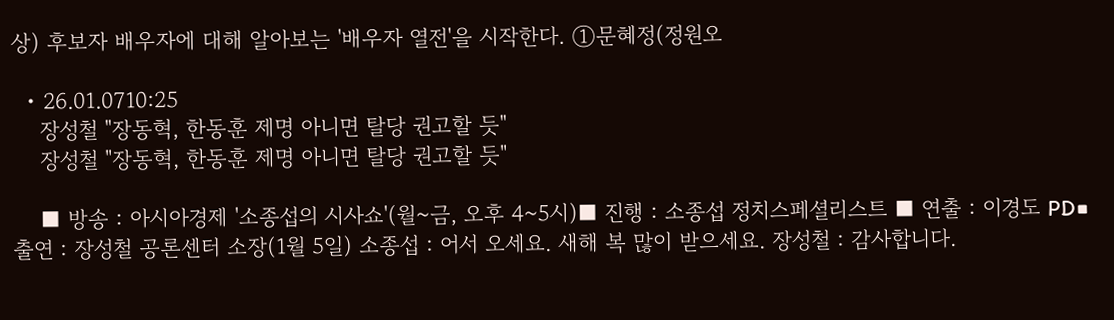상) 후보자 배우자에 대해 알아보는 '배우자 열전'을 시작한다. ①문혜정(정원오

  • 26.01.0710:25
    장성철 "장동혁, 한동훈 제명 아니면 탈당 권고할 듯"
    장성철 "장동혁, 한동훈 제명 아니면 탈당 권고할 듯"

    ■ 방송 : 아시아경제 '소종섭의 시사쇼'(월~금, 오후 4~5시)■ 진행 : 소종섭 정치스페셜리스트 ■ 연출 : 이경도 PD■ 출연 : 장성철 공론센터 소장(1월 5일) 소종섭 : 어서 오세요. 새해 복 많이 받으세요. 장성철 : 감사합니다.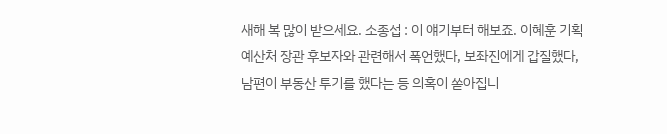새해 복 많이 받으세요. 소종섭 : 이 얘기부터 해보죠. 이혜훈 기획예산처 장관 후보자와 관련해서 폭언했다, 보좌진에게 갑질했다, 남편이 부동산 투기를 했다는 등 의혹이 쏟아집니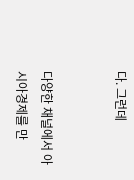다. 그런데


다양한 채널에서 아시아경제를 만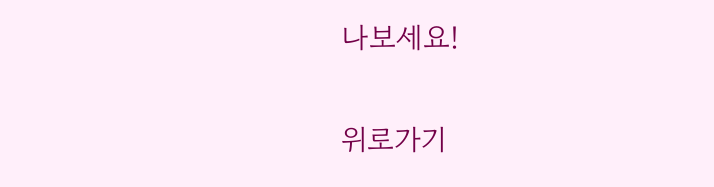나보세요!

위로가기